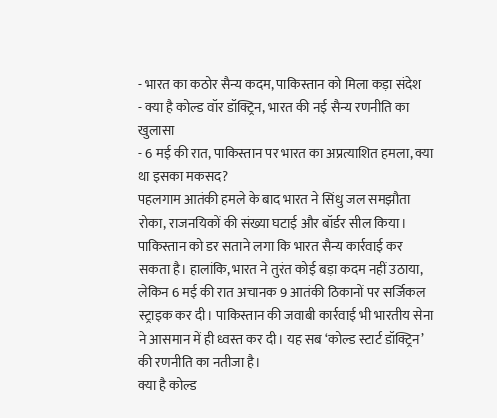- भारत का कठोर सैन्य कदम, पाकिस्तान को मिला कड़ा संदेश
- क्या है कोल्ड वॉर डॉक्ट्रिन, भारत की नई सैन्य रणनीति का खुलासा
- 6 मई की रात, पाकिस्तान पर भारत का अप्रत्याशित हमला, क्या था इसका मकसद?
पहलगाम आतंकी हमले के बाद भारत ने सिंधु जल समझौता रोका, राजनयिकों की संख्या घटाई और बॉर्डर सील किया। पाकिस्तान को डर सताने लगा कि भारत सैन्य कार्रवाई कर सकता है। हालांकि, भारत ने तुरंत कोई बड़ा कदम नहीं उठाया, लेकिन 6 मई की रात अचानक 9 आतंकी ठिकानों पर सर्जिकल स्ट्राइक कर दी। पाकिस्तान की जवाबी कार्रवाई भी भारतीय सेना ने आसमान में ही ध्वस्त कर दी। यह सब ‘कोल्ड स्टार्ट डॉक्ट्रिन’ की रणनीति का नतीजा है।
क्या है कोल्ड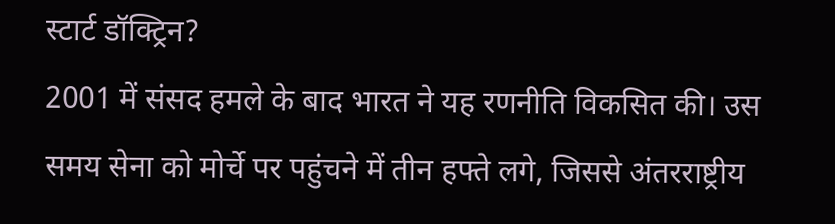स्टार्ट डॉक्ट्रिन?
2001 में संसद हमले के बाद भारत ने यह रणनीति विकसित की। उस समय सेना को मोर्चे पर पहुंचने में तीन हफ्ते लगे, जिससे अंतरराष्ट्रीय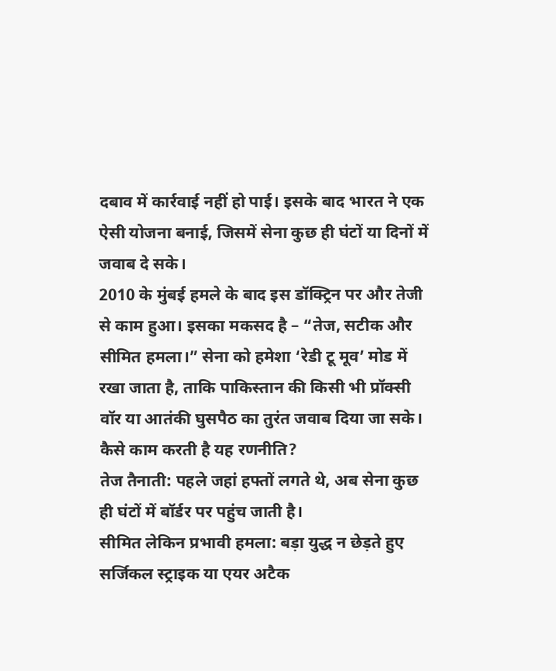दबाव में कार्रवाई नहीं हो पाई। इसके बाद भारत ने एक ऐसी योजना बनाई, जिसमें सेना कुछ ही घंटों या दिनों में जवाब दे सके।
2010 के मुंबई हमले के बाद इस डॉक्ट्रिन पर और तेजी से काम हुआ। इसका मकसद है – “तेज, सटीक और सीमित हमला।” सेना को हमेशा ‘रेडी टू मूव’ मोड में रखा जाता है, ताकि पाकिस्तान की किसी भी प्रॉक्सी वॉर या आतंकी घुसपैठ का तुरंत जवाब दिया जा सके।
कैसे काम करती है यह रणनीति?
तेज तैनाती: पहले जहां हफ्तों लगते थे, अब सेना कुछ ही घंटों में बॉर्डर पर पहुंच जाती है।
सीमित लेकिन प्रभावी हमला: बड़ा युद्ध न छेड़ते हुए सर्जिकल स्ट्राइक या एयर अटैक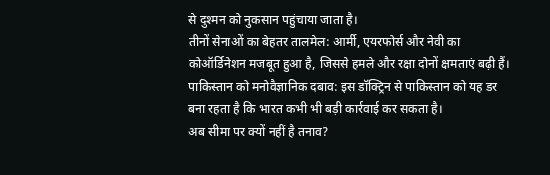से दुश्मन को नुकसान पहुंचाया जाता है।
तीनों सेनाओं का बेहतर तालमेल: आर्मी, एयरफोर्स और नेवी का कोऑर्डिनेशन मजबूत हुआ है, जिससे हमले और रक्षा दोनों क्षमताएं बढ़ी हैं।
पाकिस्तान को मनोवैज्ञानिक दबाव: इस डॉक्ट्रिन से पाकिस्तान को यह डर बना रहता है कि भारत कभी भी बड़ी कार्रवाई कर सकता है।
अब सीमा पर क्यों नहीं है तनाव?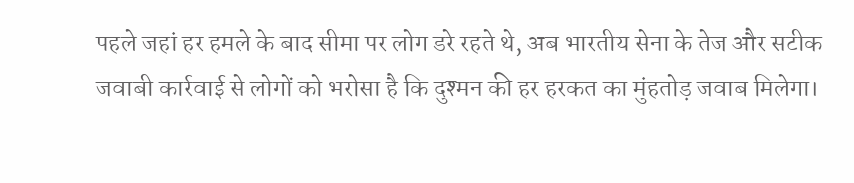पहले जहां हर हमले के बाद सीमा पर लोग डरे रहते थे, अब भारतीय सेना के तेज और सटीक जवाबी कार्रवाई से लोगों को भरोसा है कि दुश्मन की हर हरकत का मुंहतोड़ जवाब मिलेगा।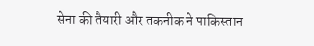सेना की तैयारी और तकनीक ने पाकिस्तान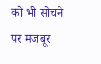को भी सोचने पर मजबूर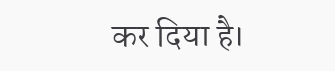कर दिया है।